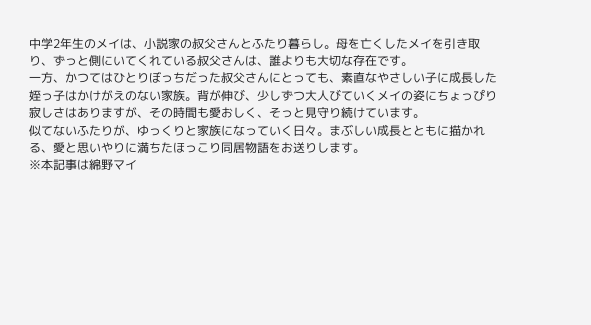中学2年生のメイは、小説家の叔父さんとふたり暮らし。母を亡くしたメイを引き取り、ずっと側にいてくれている叔父さんは、誰よりも大切な存在です。
一方、かつてはひとりぼっちだった叔父さんにとっても、素直なやさしい子に成長した姪っ子はかけがえのない家族。背が伸び、少しずつ大人びていくメイの姿にちょっぴり寂しさはありますが、その時間も愛おしく、そっと見守り続けています。
似てないふたりが、ゆっくりと家族になっていく日々。まぶしい成長とともに描かれる、愛と思いやりに満ちたほっこり同居物語をお送りします。
※本記事は綿野マイ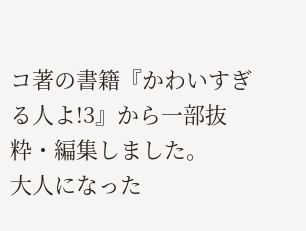コ著の書籍『かわいすぎる人よ!3』から一部抜粋・編集しました。
大人になった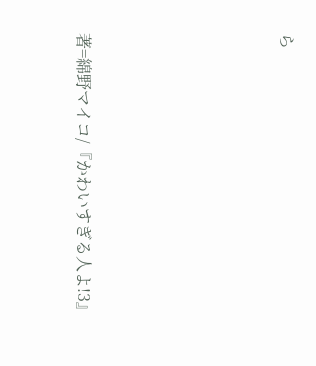ら







著=綿野マイコ/『かわいすぎる人よ!3』